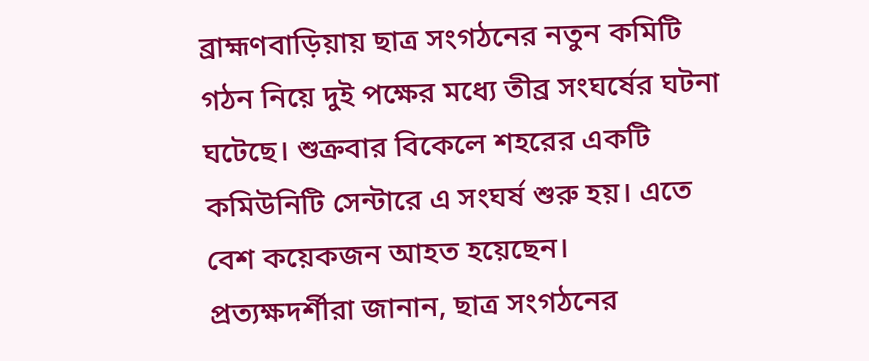ব্রাহ্মণবাড়িয়ায় ছাত্র সংগঠনের নতুন কমিটি গঠন নিয়ে দুই পক্ষের মধ্যে তীব্র সংঘর্ষের ঘটনা ঘটেছে। শুক্রবার বিকেলে শহরের একটি কমিউনিটি সেন্টারে এ সংঘর্ষ শুরু হয়। এতে বেশ কয়েকজন আহত হয়েছেন।
প্রত্যক্ষদর্শীরা জানান, ছাত্র সংগঠনের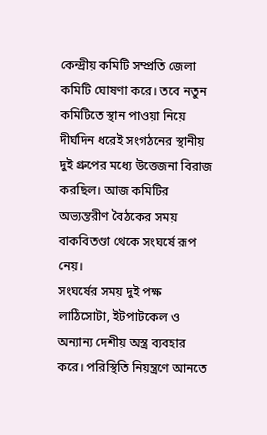কেন্দ্রীয় কমিটি সম্প্রতি জেলা কমিটি ঘোষণা করে। তবে নতুন কমিটিতে স্থান পাওয়া নিয়ে দীর্ঘদিন ধরেই সংগঠনের স্থানীয় দুই গ্রুপের মধ্যে উত্তেজনা বিরাজ করছিল। আজ কমিটির অভ্যন্তরীণ বৈঠকের সময় বাকবিতণ্ডা থেকে সংঘর্ষে রূপ নেয়।
সংঘর্ষের সময় দুই পক্ষ লাঠিসোটা, ইটপাটকেল ও অন্যান্য দেশীয় অস্ত্র ব্যবহার করে। পরিস্থিতি নিয়ন্ত্রণে আনতে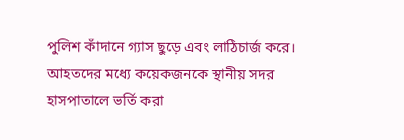পুলিশ কাঁদানে গ্যাস ছুড়ে এবং লাঠিচার্জ করে। আহতদের মধ্যে কয়েকজনকে স্থানীয় সদর হাসপাতালে ভর্তি করা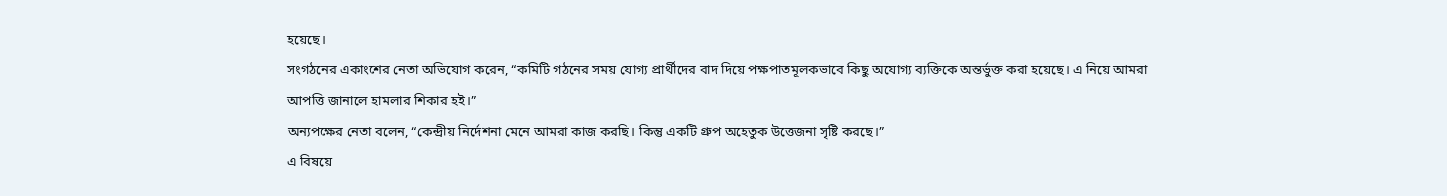হয়েছে।
সংগঠনের একাংশের নেতা অভিযোগ করেন, “কমিটি গঠনের সময় যোগ্য প্রার্থীদের বাদ দিয়ে পক্ষপাতমূলকভাবে কিছু অযোগ্য ব্যক্তিকে অন্তর্ভুক্ত করা হয়েছে। এ নিয়ে আমরা আপত্তি জানালে হামলার শিকার হই।”
অন্যপক্ষের নেতা বলেন, “কেন্দ্রীয় নির্দেশনা মেনে আমরা কাজ করছি। কিন্তু একটি গ্রুপ অহেতুক উত্তেজনা সৃষ্টি করছে।”
এ বিষয়ে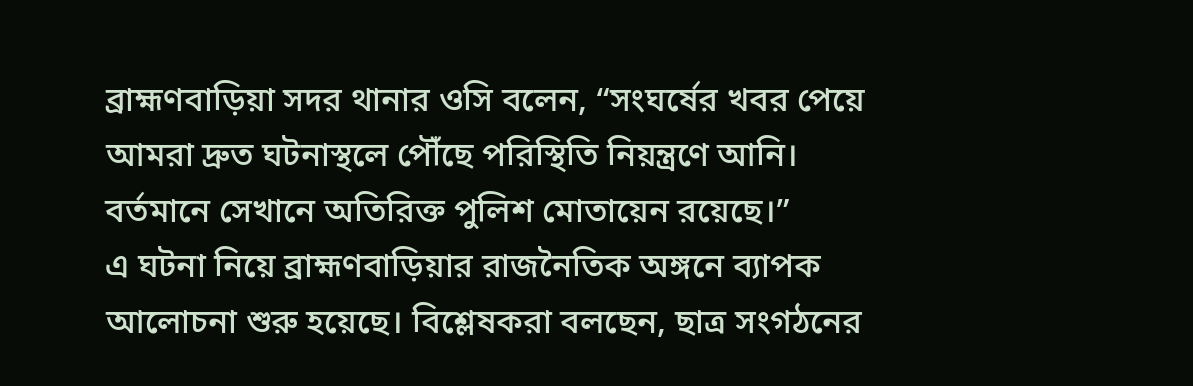ব্রাহ্মণবাড়িয়া সদর থানার ওসি বলেন, “সংঘর্ষের খবর পেয়ে আমরা দ্রুত ঘটনাস্থলে পৌঁছে পরিস্থিতি নিয়ন্ত্রণে আনি। বর্তমানে সেখানে অতিরিক্ত পুলিশ মোতায়েন রয়েছে।”
এ ঘটনা নিয়ে ব্রাহ্মণবাড়িয়ার রাজনৈতিক অঙ্গনে ব্যাপক আলোচনা শুরু হয়েছে। বিশ্লেষকরা বলছেন, ছাত্র সংগঠনের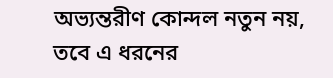অভ্যন্তরীণ কোন্দল নতুন নয়, তবে এ ধরনের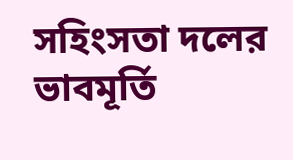সহিংসতা দলের ভাবমূর্তি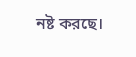নষ্ট করছে।